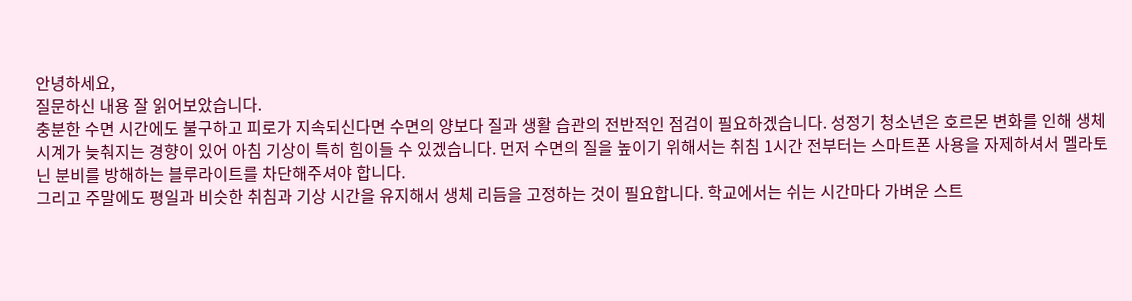안녕하세요,
질문하신 내용 잘 읽어보았습니다.
충분한 수면 시간에도 불구하고 피로가 지속되신다면 수면의 양보다 질과 생활 습관의 전반적인 점검이 필요하겠습니다. 성정기 청소년은 호르몬 변화를 인해 생체 시계가 늦춰지는 경향이 있어 아침 기상이 특히 힘이들 수 있겠습니다. 먼저 수면의 질을 높이기 위해서는 취침 1시간 전부터는 스마트폰 사용을 자제하셔서 멜라토닌 분비를 방해하는 블루라이트를 차단해주셔야 합니다.
그리고 주말에도 평일과 비슷한 취침과 기상 시간을 유지해서 생체 리듬을 고정하는 것이 필요합니다. 학교에서는 쉬는 시간마다 가벼운 스트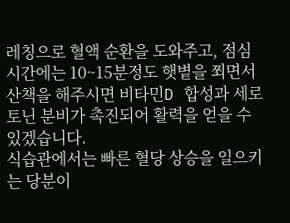레칭으로 혈액 순환을 도와주고, 점심시간에는 10~15분정도 햇볕을 쬐면서 산책을 해주시면 비타민D 합성과 세로토닌 분비가 촉진되어 활력을 얻을 수 있겠습니다.
식습관에서는 빠른 혈당 상승을 일으키는 당분이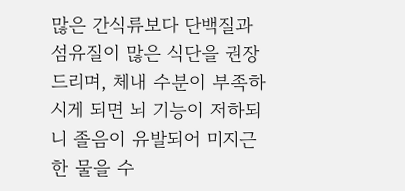많은 간식류보다 단백질과 섬유질이 많은 식단을 권장드리며, 체내 수분이 부족하시게 되면 뇌 기능이 저하되니 졸음이 유발되어 미지근한 물을 수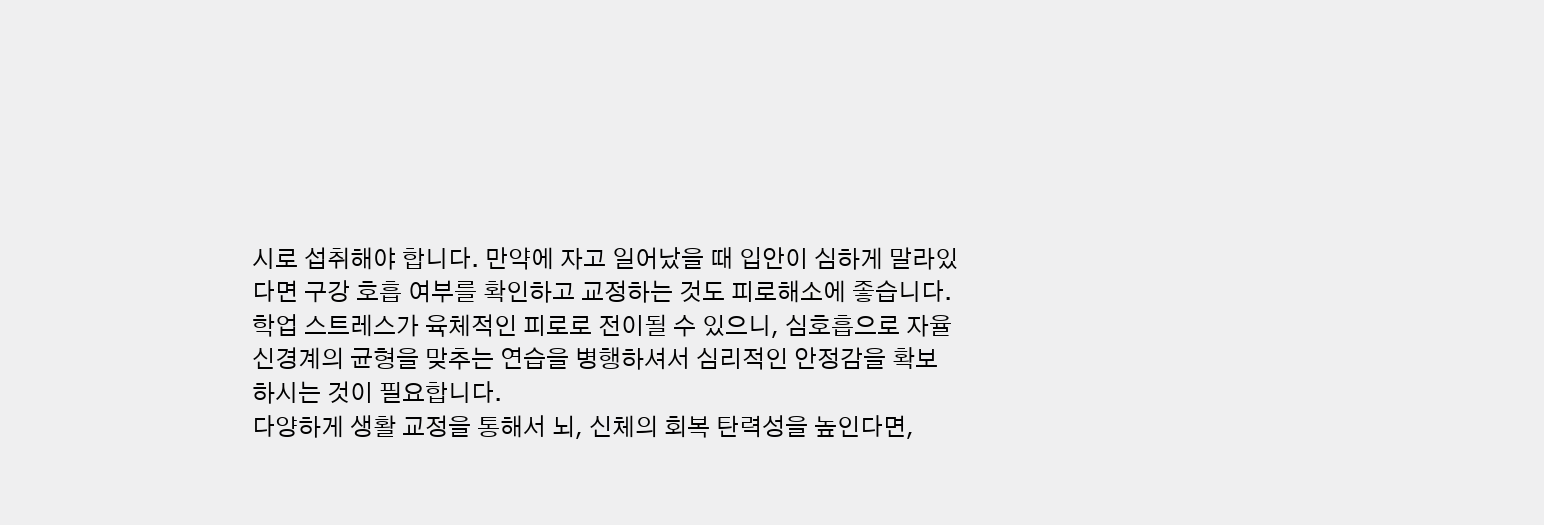시로 섭취해야 합니다. 만약에 자고 일어났을 때 입안이 심하게 말라있다면 구강 호흡 여부를 확인하고 교정하는 것도 피로해소에 좋습니다.
학업 스트레스가 육체적인 피로로 전이될 수 있으니, 심호흡으로 자율신경계의 균형을 맞추는 연습을 병행하셔서 심리적인 안정감을 확보하시는 것이 필요합니다.
다양하게 생활 교정을 통해서 뇌, 신체의 회복 탄력성을 높인다면,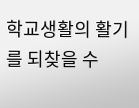학교생활의 활기를 되찾을 수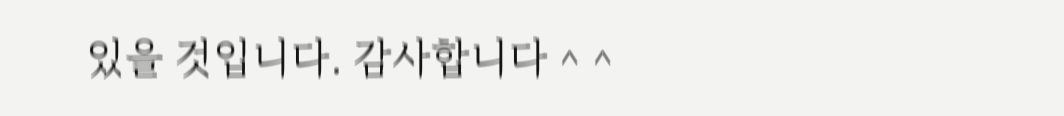있을 것입니다. 감사합니다 ^ ^